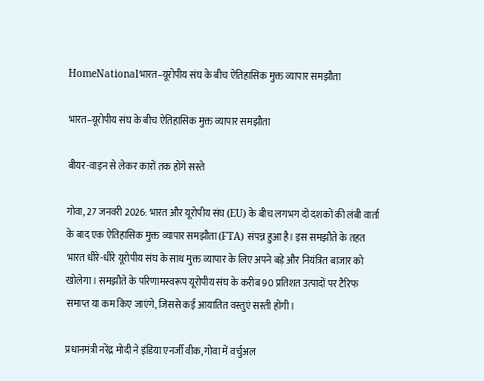HomeNationalभारत–यूरोपीय संघ के बीच ऐतिहासिक मुक्त व्यापार समझौता

भारत–यूरोपीय संघ के बीच ऐतिहासिक मुक्त व्यापार समझौता

बीयर-वाइन से लेकर कारों तक होंगे सस्ते

गोवा, 27 जनवरी 2026: भारत और यूरोपीय संघ (EU) के बीच लगभग दो दशकों की लंबी वार्ता के बाद एक ऐतिहासिक मुक्त व्यापार समझौता (FTA) संपन्न हुआ है। इस समझौते के तहत भारत धीरे-धीरे यूरोपीय संघ के साथ मुक्त व्यापार के लिए अपने बड़े और नियंत्रित बाजार को खोलेगा। समझौते के परिणामस्वरूप यूरोपीय संघ के करीब 90 प्रतिशत उत्पादों पर टैरिफ समाप्त या कम किए जाएंगे, जिससे कई आयातित वस्तुएं सस्ती होंगी।

प्रधानमंत्री नरेंद्र मोदी ने इंडिया एनर्जी वीक, गोवा में वर्चुअल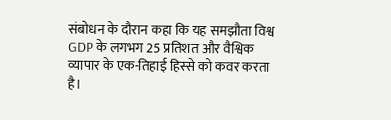संबोधन के दौरान कहा कि यह समझौता विश्व GDP के लगभग 25 प्रतिशत और वैश्विक व्यापार के एक-तिहाई हिस्से को कवर करता है।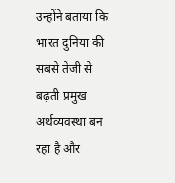उन्होंने बताया कि भारत दुनिया की सबसे तेजी से बढ़ती प्रमुख अर्थव्यवस्था बन रहा है और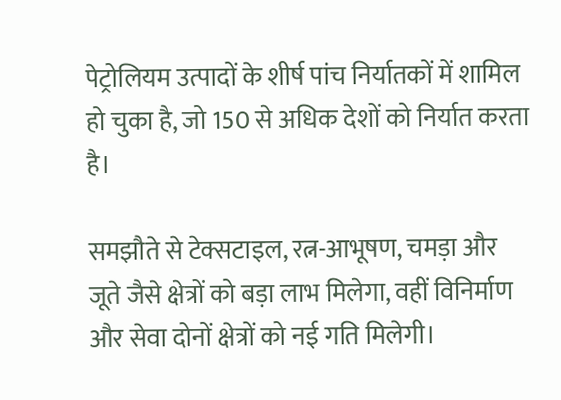पेट्रोलियम उत्पादों के शीर्ष पांच निर्यातकों में शामिल हो चुका है, जो 150 से अधिक देशों को निर्यात करता है।

समझौते से टेक्सटाइल, रत्न-आभूषण, चमड़ा और जूते जैसे क्षेत्रों को बड़ा लाभ मिलेगा, वहीं विनिर्माण और सेवा दोनों क्षेत्रों को नई गति मिलेगी।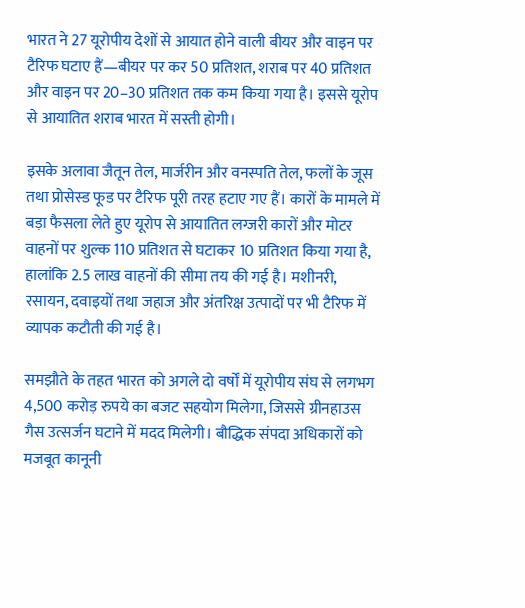भारत ने 27 यूरोपीय देशों से आयात होने वाली बीयर और वाइन पर टैरिफ घटाए हैं—बीयर पर कर 50 प्रतिशत, शराब पर 40 प्रतिशत और वाइन पर 20–30 प्रतिशत तक कम किया गया है। इससे यूरोप से आयातित शराब भारत में सस्ती होगी।

इसके अलावा जैतून तेल, मार्जरीन और वनस्पति तेल, फलों के जूस तथा प्रोसेस्ड फूड पर टैरिफ पूरी तरह हटाए गए हैं। कारों के मामले में बड़ा फैसला लेते हुए यूरोप से आयातित लग्जरी कारों और मोटर वाहनों पर शुल्क 110 प्रतिशत से घटाकर 10 प्रतिशत किया गया है, हालांकि 2.5 लाख वाहनों की सीमा तय की गई है। मशीनरी, रसायन, दवाइयों तथा जहाज और अंतरिक्ष उत्पादों पर भी टैरिफ में व्यापक कटौती की गई है।

समझौते के तहत भारत को अगले दो वर्षों में यूरोपीय संघ से लगभग 4,500 करोड़ रुपये का बजट सहयोग मिलेगा, जिससे ग्रीनहाउस गैस उत्सर्जन घटाने में मदद मिलेगी। बौद्धिक संपदा अधिकारों को मजबूत कानूनी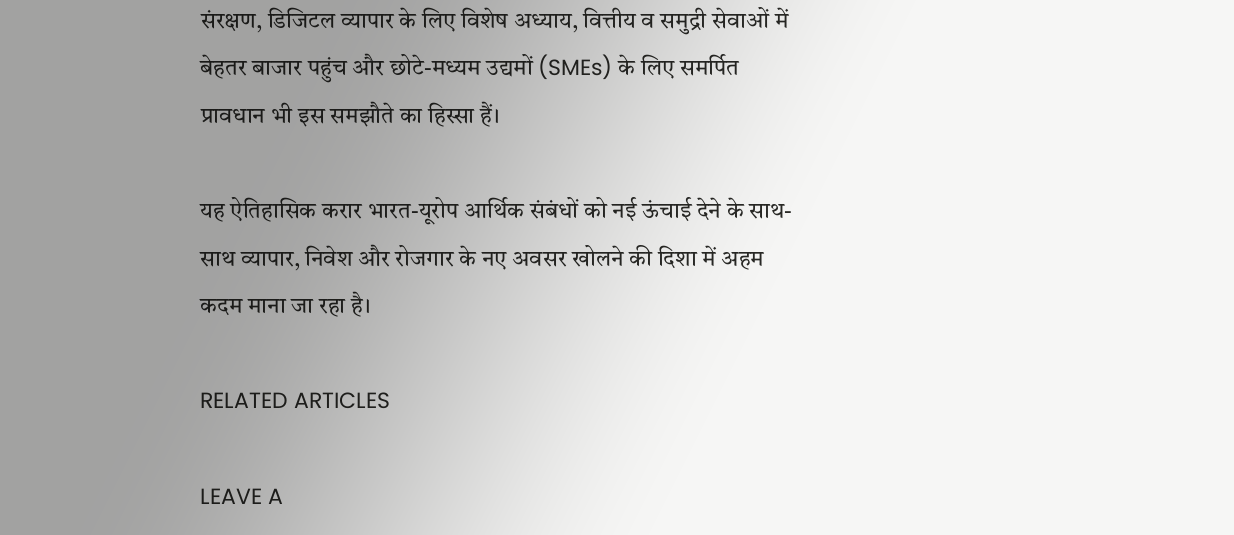संरक्षण, डिजिटल व्यापार के लिए विशेष अध्याय, वित्तीय व समुद्री सेवाओं में बेहतर बाजार पहुंच और छोटे-मध्यम उद्यमों (SMEs) के लिए समर्पित प्रावधान भी इस समझौते का हिस्सा हैं।

यह ऐतिहासिक करार भारत-यूरोप आर्थिक संबंधों को नई ऊंचाई देने के साथ-साथ व्यापार, निवेश और रोजगार के नए अवसर खोलने की दिशा में अहम कदम माना जा रहा है।

RELATED ARTICLES

LEAVE A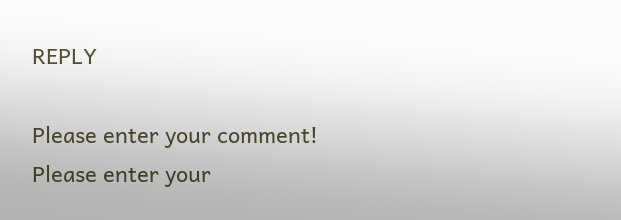REPLY

Please enter your comment!
Please enter your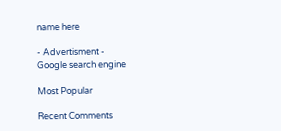name here

- Advertisment -
Google search engine

Most Popular

Recent Comments